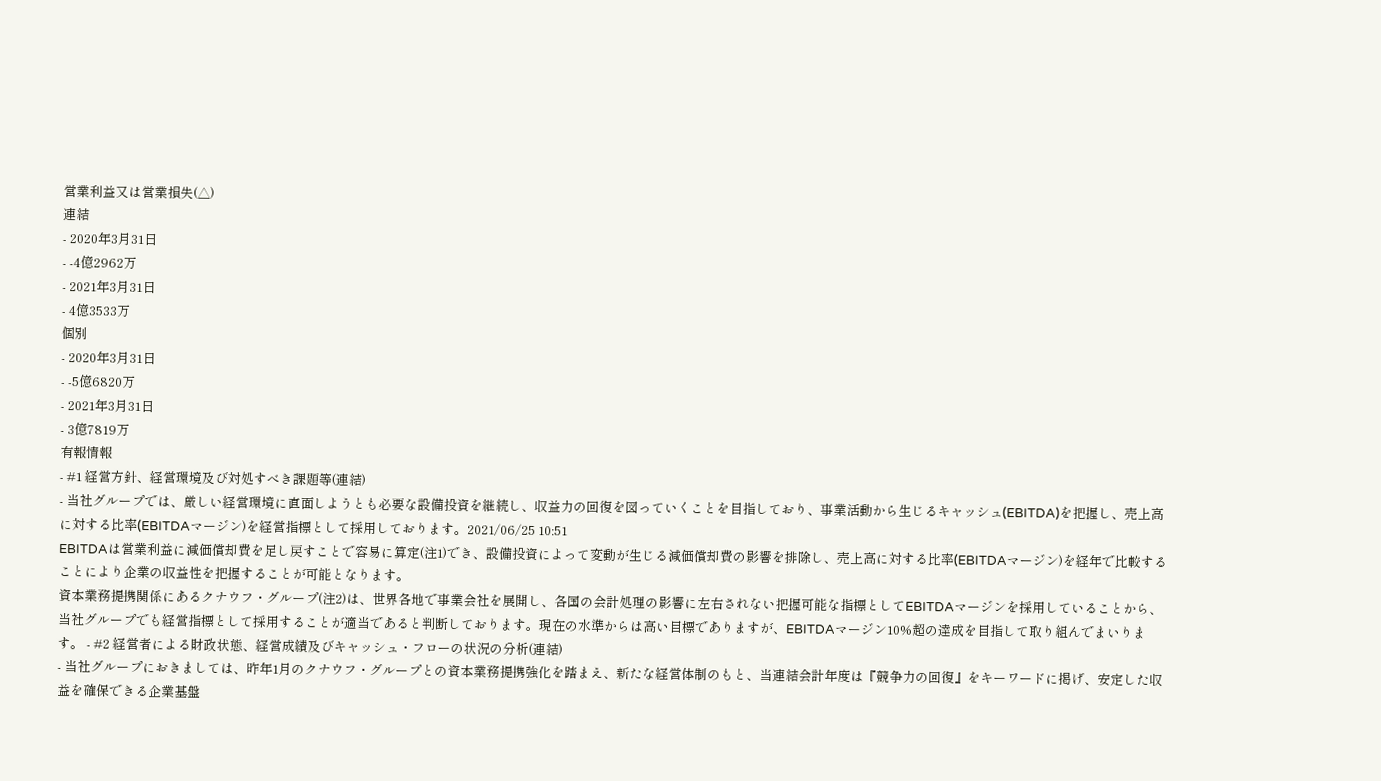営業利益又は営業損失(△)
連結
- 2020年3月31日
- -4億2962万
- 2021年3月31日
- 4億3533万
個別
- 2020年3月31日
- -5億6820万
- 2021年3月31日
- 3億7819万
有報情報
- #1 経営方針、経営環境及び対処すべき課題等(連結)
- 当社グループでは、厳しい経営環境に直面しようとも必要な設備投資を継続し、収益力の回復を図っていくことを目指しており、事業活動から生じるキャッシュ(EBITDA)を把握し、売上高に対する比率(EBITDAマージン)を経営指標として採用しております。2021/06/25 10:51
EBITDAは営業利益に減価償却費を足し戻すことで容易に算定(注1)でき、設備投資によって変動が生じる減価償却費の影響を排除し、売上高に対する比率(EBITDAマージン)を経年で比較することにより企業の収益性を把握することが可能となります。
資本業務提携関係にあるクナウフ・グループ(注2)は、世界各地で事業会社を展開し、各国の会計処理の影響に左右されない把握可能な指標としてEBITDAマージンを採用していることから、当社グループでも経営指標として採用することが適当であると判断しております。現在の水準からは高い目標でありますが、EBITDAマージン10%超の達成を目指して取り組んでまいります。 - #2 経営者による財政状態、経営成績及びキャッシュ・フローの状況の分析(連結)
- 当社グループにおきましては、昨年1月のクナウフ・グループとの資本業務提携強化を踏まえ、新たな経営体制のもと、当連結会計年度は『競争力の回復』をキーワードに掲げ、安定した収益を確保できる企業基盤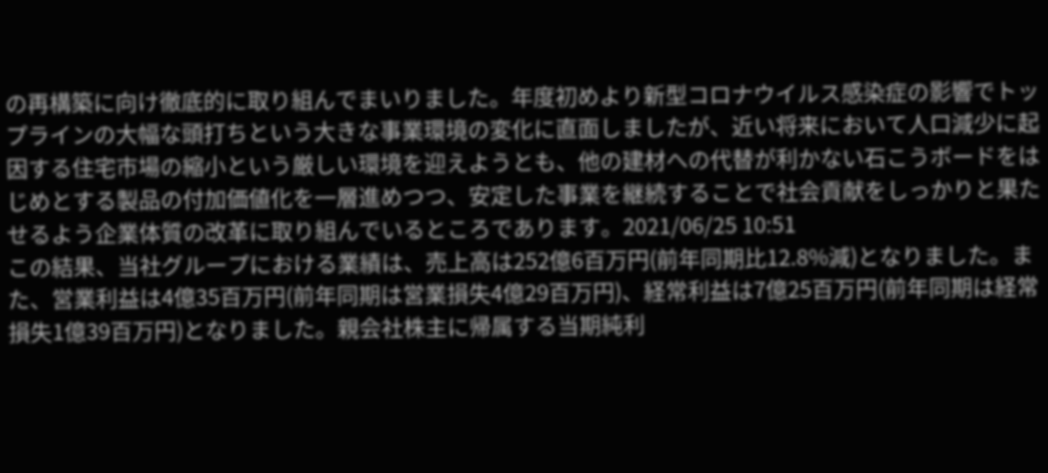の再構築に向け徹底的に取り組んでまいりました。年度初めより新型コロナウイルス感染症の影響でトップラインの大幅な頭打ちという大きな事業環境の変化に直面しましたが、近い将来において人口減少に起因する住宅市場の縮小という厳しい環境を迎えようとも、他の建材への代替が利かない石こうボードをはじめとする製品の付加価値化を一層進めつつ、安定した事業を継続することで社会貢献をしっかりと果たせるよう企業体質の改革に取り組んでいるところであります。2021/06/25 10:51
この結果、当社グループにおける業績は、売上高は252億6百万円(前年同期比12.8%減)となりました。また、営業利益は4億35百万円(前年同期は営業損失4億29百万円)、経常利益は7億25百万円(前年同期は経常損失1億39百万円)となりました。親会社株主に帰属する当期純利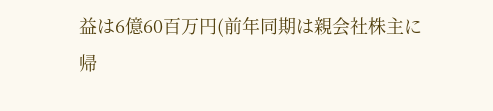益は6億60百万円(前年同期は親会社株主に帰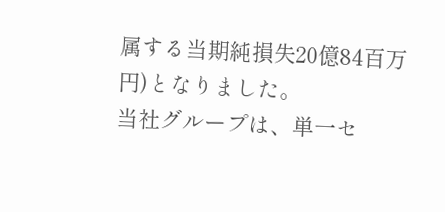属する当期純損失20億84百万円)となりました。
当社グループは、単一セ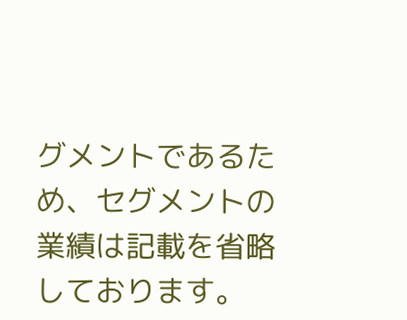グメントであるため、セグメントの業績は記載を省略しております。